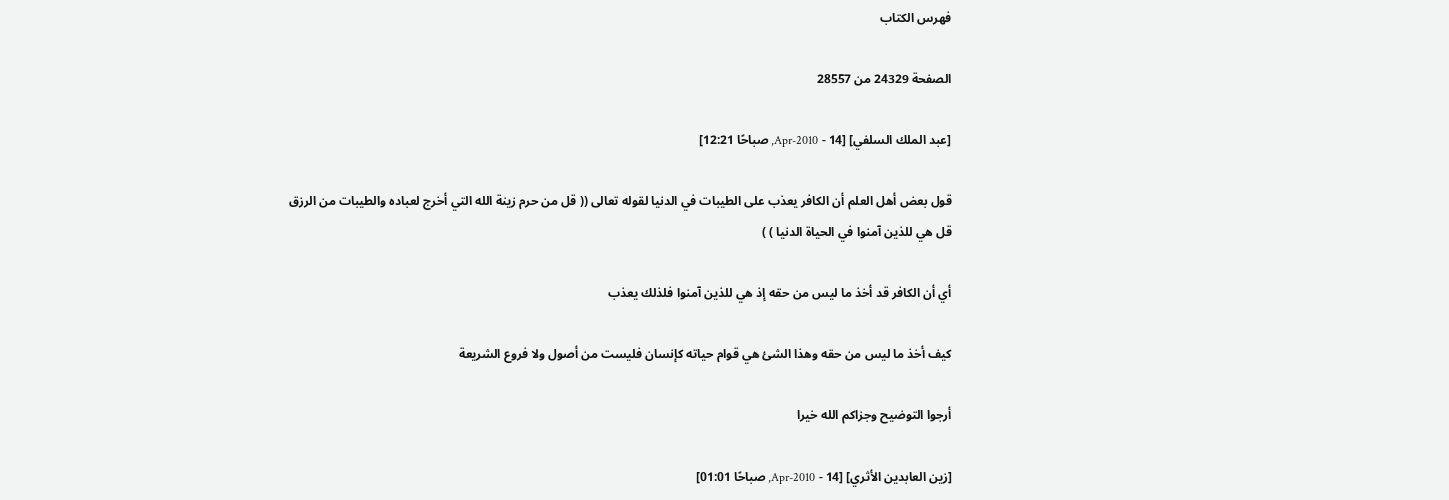فهرس الكتاب

الصفحة 24329 من 28557

[عبد الملك السلفي] [14 - Apr-2010, صباحًا 12:21]

قول بعض أهل العلم أن الكافر يعذب على الطيبات في الدنيا لقوله تعالى (( قل من حرم زينة الله التي أخرج لعباده والطيبات من الرزق قل هي للذين آمنوا في الحياة الدنيا ) )

أي أن الكافر قد أخذ ما ليس من حقه إذ هي للذين آمنوا فلذلك يعذب

كيف أخذ ما ليس من حقه وهذا الشئ هي قوام حياته كإنسان فليست من أصول ولا فروع الشريعة

أرجوا التوضيح وجزاكم الله خيرا

[زين العابدين الأثري] [14 - Apr-2010, صباحًا 01:01]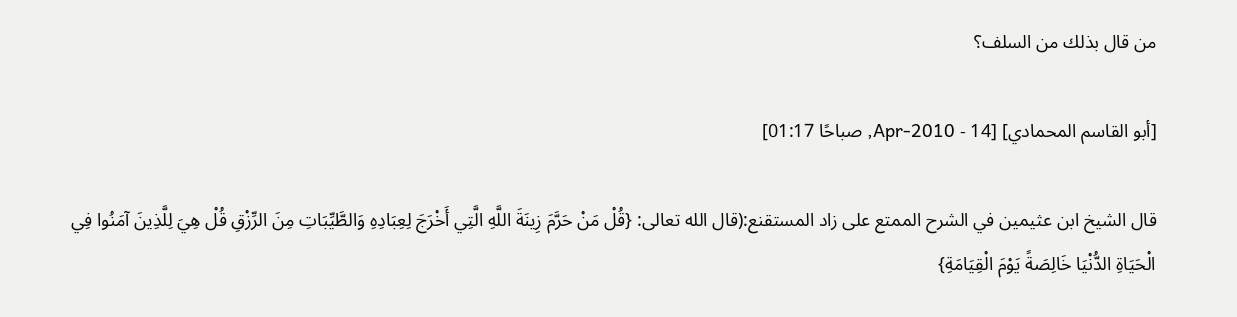من قال بذلك من السلف؟

[أبو القاسم المحمادي] [14 - Apr-2010, صباحًا 01:17]

قال الشيخ ابن عثيمين في الشرح الممتع على زاد المستقنع:(قال الله تعالى: {قُلْ مَنْ حَرَّمَ زِينَةَ اللَّهِ الَّتِي أَخْرَجَ لِعِبَادِهِ وَالطَّيِّبَاتِ مِنَ الرِّزْقِ قُلْ هِيَ لِلَّذِينَ آمَنُوا فِي الْحَيَاةِ الدُّنْيَا خَالِصَةً يَوْمَ الْقِيَامَةِ}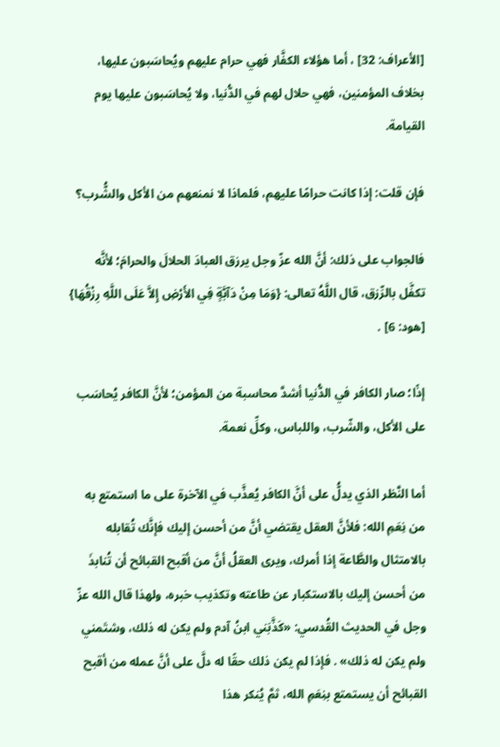[الأعراف: 32] ، أما هؤلاء الكفَّار فهي حرام عليهم ويُحاسَبون عليها، بخلاف المؤمنين، فهي حلال لهم في الدُّنيا، ولا يُحاسَبون عليها يوم القيامة.

فإن قلت: إذا كانت حرامًا عليهم، فلماذا لا نمنعهم من الأكل والشُّرب؟

فالجواب على ذلك: أنَّ الله عزّ وجل يرزق العبادَ الحلالَ والحرامَ؛ لأنَّه تكفَّل بالرِّزق، قال اللَّهُ تعالى: {وَمَا مِنْ دَآبَّةٍ فِي الأَرْضِ إِلاَّ عَلَى اللَّهِ رِزْقُهَا} [هود: 6] .

إذًا؛ صار الكافر في الدُّنيا أشدَّ محاسبة من المؤمن؛ لأنَّ الكافر يُحاسَب على الأكل، والشّرب، واللباس، وكلِّ نعمة.

أما النَّظر الذي يدلُّ على أنَّ الكافر يُعذَّب في الآخرة على ما استمتع به من نِعَمِ الله: فلأنَّ العقل يقتضي أنَّ من أحسن إليك فإنَّك تُقابله بالامتثال والطَّاعة إذا أمرك، ويرى العقلُ أنَّ من أقبح القبائح أن تُنابذَ من أحسن إليك بالاستكبار عن طاعته وتكذيب خبره، ولهذا قال الله عزّ وجل في الحديث القُدسي: «كَذَّبَني ابنُ آدم ولم يكن له ذلك، وشتَمني ولم يكن له ذلك» . فإذا لم يكن ذلك حقًا له دلَّ على أنَّ عمله من أقبح القبائح أن يستمتع بنِعَمِ الله، ثمَّ يُنكر هذا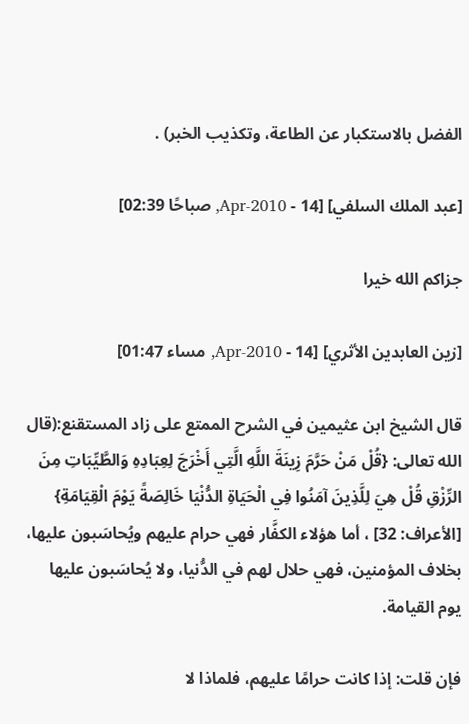الفضل بالاستكبار عن الطاعة، وتكذيب الخبر) .

[عبد الملك السلفي] [14 - Apr-2010, صباحًا 02:39]

جزاكم الله خيرا

[زين العابدين الأثري] [14 - Apr-2010, مساء 01:47]

قال الشيخ ابن عثيمين في الشرح الممتع على زاد المستقنع:(قال الله تعالى: {قُلْ مَنْ حَرَّمَ زِينَةَ اللَّهِ الَّتِي أَخْرَجَ لِعِبَادِهِ وَالطَّيِّبَاتِ مِنَ الرِّزْقِ قُلْ هِيَ لِلَّذِينَ آمَنُوا فِي الْحَيَاةِ الدُّنْيَا خَالِصَةً يَوْمَ الْقِيَامَةِ} [الأعراف: 32] ، أما هؤلاء الكفَّار فهي حرام عليهم ويُحاسَبون عليها، بخلاف المؤمنين، فهي حلال لهم في الدُّنيا، ولا يُحاسَبون عليها يوم القيامة.

فإن قلت: إذا كانت حرامًا عليهم، فلماذا لا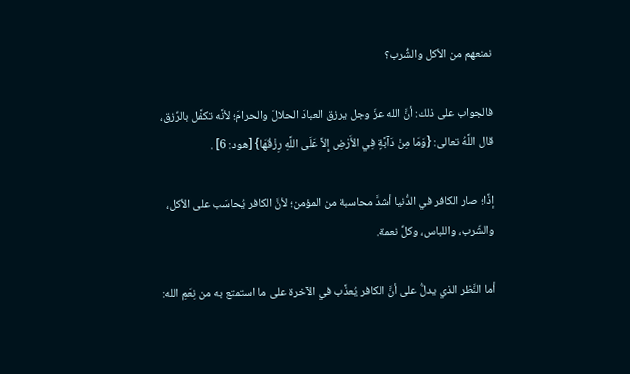نمنعهم من الأكل والشُّرب؟

فالجواب على ذلك: أنَّ الله عزّ وجل يرزق العبادَ الحلالَ والحرامَ؛ لأنَّه تكفَّل بالرِّزق، قال اللَّهُ تعالى: {وَمَا مِنْ دَآبَّةٍ فِي الأَرْضِ إِلاَّ عَلَى اللَّهِ رِزْقُهَا} [هود: 6] .

إذًا؛ صار الكافر في الدُّنيا أشدَّ محاسبة من المؤمن؛ لأنَّ الكافر يُحاسَب على الأكل، والشّرب، واللباس، وكلِّ نعمة.

أما النَّظر الذي يدلُّ على أنَّ الكافر يُعذَّب في الآخرة على ما استمتع به من نِعَمِ الله: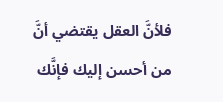فلأنَّ العقل يقتضي أنَّ من أحسن إليك فإنَّك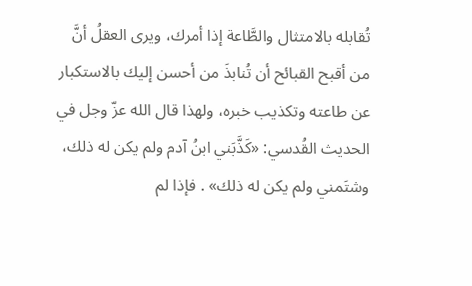تُقابله بالامتثال والطَّاعة إذا أمرك، ويرى العقلُ أنَّ من أقبح القبائح أن تُنابذَ من أحسن إليك بالاستكبار عن طاعته وتكذيب خبره، ولهذا قال الله عزّ وجل في الحديث القُدسي: «كَذَّبَني ابنُ آدم ولم يكن له ذلك، وشتَمني ولم يكن له ذلك» . فإذا لم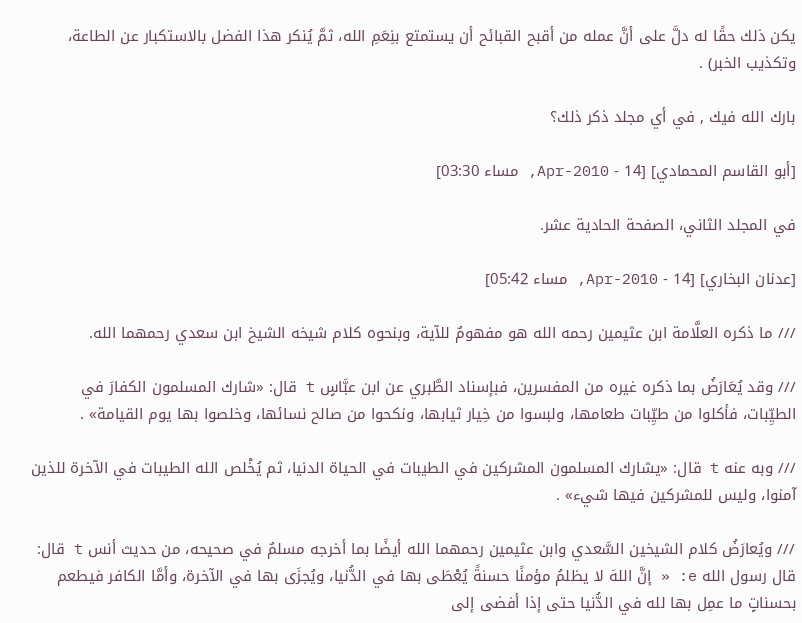يكن ذلك حقًا له دلَّ على أنَّ عمله من أقبح القبائح أن يستمتع بنِعَمِ الله، ثمَّ يُنكر هذا الفضل بالاستكبار عن الطاعة، وتكذيب الخبر) .

بارك الله فيك , في أي مجلد ذكر ذلك؟

[أبو القاسم المحمادي] [14 - Apr-2010, مساء 03:30]

في المجلد الثاني، الصفحة الحادية عشر.

[عدنان البخاري] [14 - Apr-2010, مساء 05:42]

/// ما ذكره العلَّامة ابن عثيمين رحمه الله هو مفهومٌ للآية، وبنحوه كلام شيخه الشيخ ابن سعدي رحمهما الله.

/// وقد يُعَارَضُ بما ذكره غيره من المفسرين، فبإسناد الطَّبري عن ابن عبَّاسٍ t قال: «شارك المسلمون الكفارَ في الطيِّبات، فأكلوا من طيِّبات طعامها، ولبسوا من خِيار ثيابها، ونكحوا من صالح نسائها، وخلصوا بها يوم القيامة» .

/// وبه عنه t قال: «يشارك المسلمون المشركين في الطيبات في الحياة الدنيا، ثم يُخْلص الله الطيبات في الآخرة للذين آمنوا، وليس للمشركين فيها شيء» .

/// ويُعارَضُ كلام الشيخين السَّعدي وابن عثيمين رحمهما الله أيضًا بما أخرجه مسلمٌ في صحيحه، من حديث أنس t قال: قال رسول الله e: « إنَّ اللهَ لا يظلمُ مؤمنًا حسنةً يُعْطَى بها في الدُّنيا، ويُجزَى بها في الآخرة، وأمَّا الكافر فيطعم بحسناتٍ ما عمِل بها لله في الدُّنيا حتى إذا أفضى إلى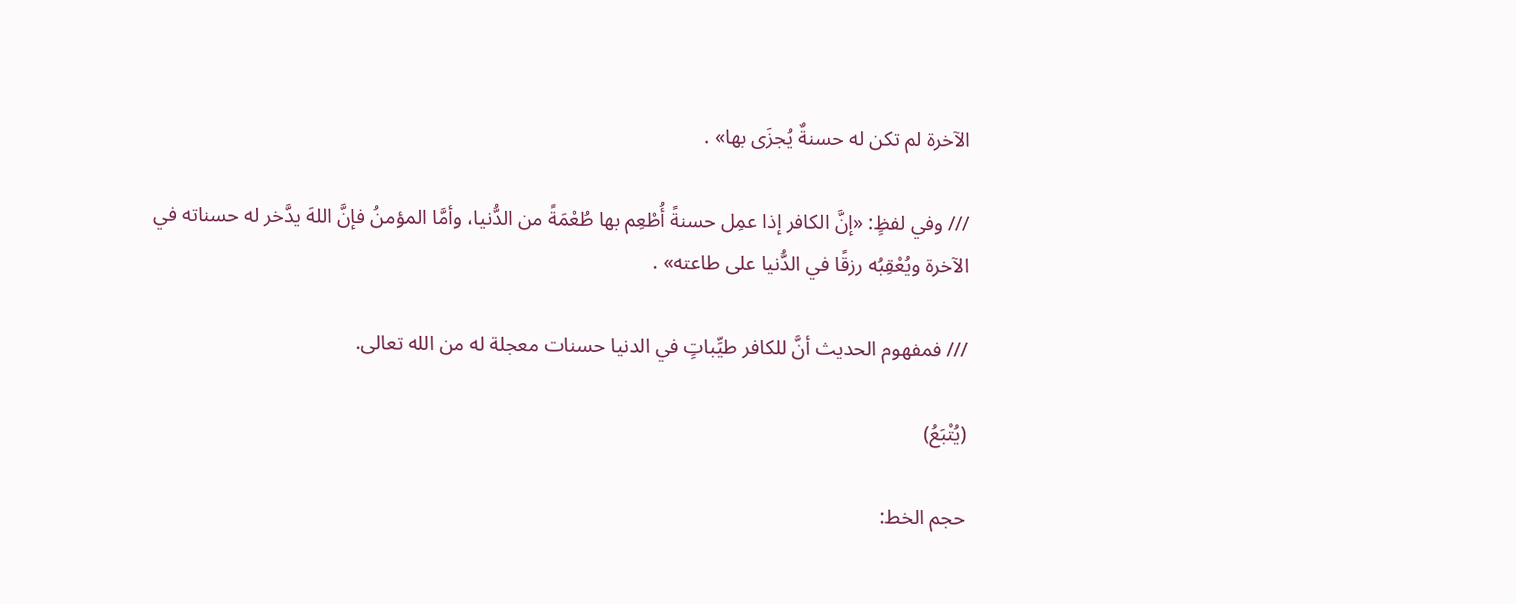الآخرة لم تكن له حسنةٌ يُجزَى بها» .

/// وفي لفظٍ: «إنَّ الكافر إذا عمِل حسنةً أُطْعِم بها طُعْمَةً من الدُّنيا، وأمَّا المؤمنُ فإنَّ اللهَ يدَّخر له حسناته في الآخرة ويُعْقِبُه رزقًا في الدُّنيا على طاعته» .

/// فمفهوم الحديث أنَّ للكافر طيِّباتٍ في الدنيا حسنات معجلة له من الله تعالى.

(يُتْبَعُ)

حجم الخط: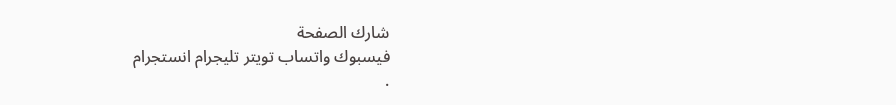شارك الصفحة
فيسبوك واتساب تويتر تليجرام انستجرام
.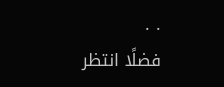. .
فضلًا انتظر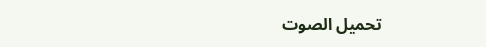تحميل الصوت